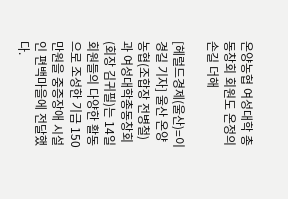온양농협 여성대학 총동창회 회원도 온정의 손길 더해

[헤럴드경제(울산)=이경길 기자] 울산 온양농협(조합장 전병철)과 여성대학총동창회(회장 김귀필)는 14일 회원들의 다양한 활동으로 조성한 기금 150만원을 중증장애 시설인 편백마을에 전달했다.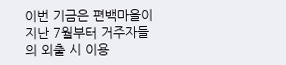이번 기금은 편백마을이 지난 7월부터 거주자들의 외출 시 이용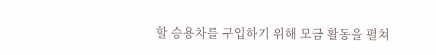할 승용차를 구입하기 위해 모금 활동을 펼쳐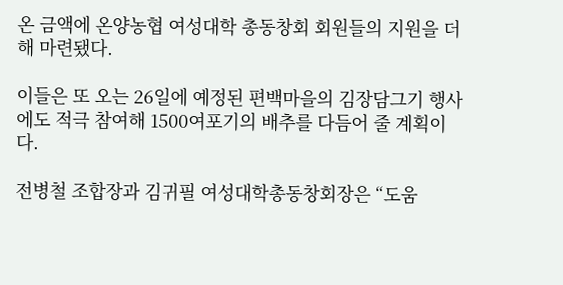온 금액에 온양농협 여성대학 총동창회 회원들의 지원을 더해 마련됐다.

이들은 또 오는 26일에 예정된 편백마을의 김장담그기 행사에도 적극 참여해 1500여포기의 배추를 다듬어 줄 계획이다.

전병철 조합장과 김귀필 여성대학총동창회장은 “도움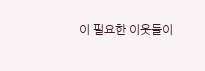이 필요한 이웃들이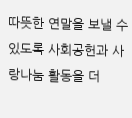따뜻한 연말을 보낼 수 있도록 사회공헌과 사랑나눔 활동을 더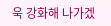욱 강화해 나가겠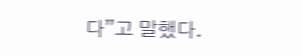다”고 말했다.